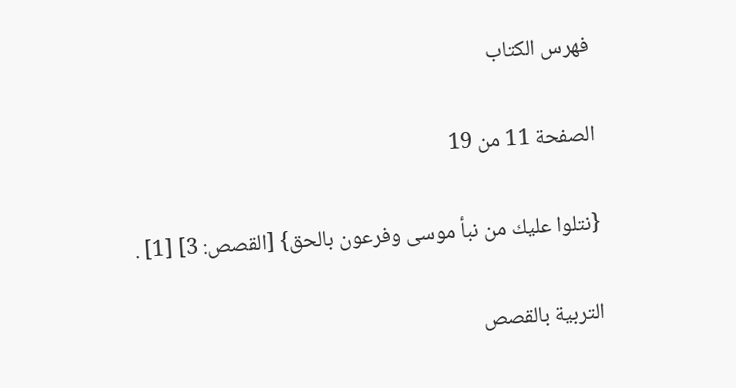فهرس الكتاب

الصفحة 11 من 19

{نتلوا عليك من نبأ موسى وفرعون بالحق} [القصص: 3] [1] .

التربية بالقصص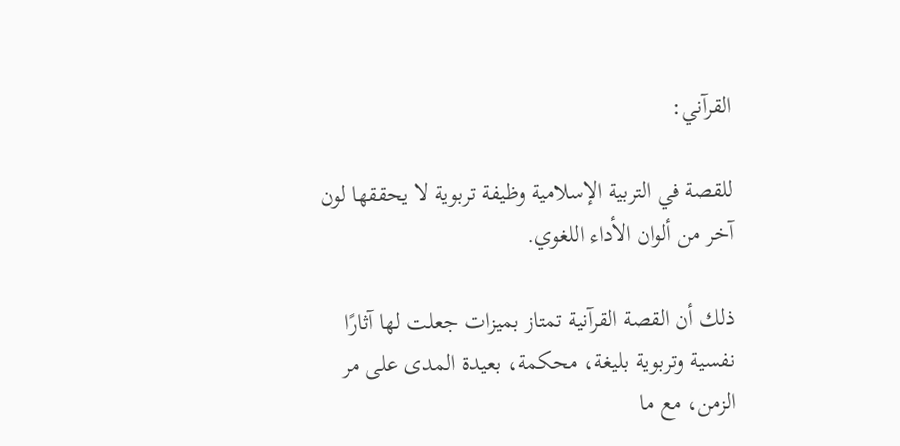القرآني:

للقصة في التربية الإسلامية وظيفة تربوية لا يحققها لون آخر من ألوان الأداء اللغوي.

ذلك أن القصة القرآنية تمتاز بميزات جعلت لها آثارًا نفسية وتربوية بليغة، محكمة، بعيدة المدى على مر الزمن، مع ما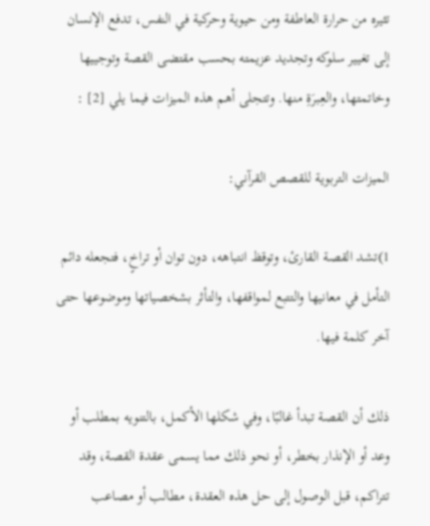تثيره من حرارة العاطفة ومن حيوية وحركية في النفس، تدفع الإنسان إلى تغيير سلوكه وتجديد عزيمته بحسب مقتضى القصة وتوجييها وخاتمتها، والعِبرَةِ منها. وتتجلى أهم هذه الميزات فيما يلي [2] :

الميزات التربوية للقصص القرآني:

1)تشد القصة القارئ، وتوقظ انتباهه، دون توان أو تراخٍ، فتجعله دائم التأمل في معانيها والتتبع لمواقفها، والتأثر بشخصياتها وموضوعها حتى آخر كلمة فيها.

ذلك أن القصة تبدأ غالبًا، وفي شكلها الأكمل، بالتنويه بمطلب أو وعد أو الإنذار بخطر، أو نحو ذلك مما يسمى عقدة القصة، وقد تتراكم، قبل الوصول إلى حل هذه العقدة، مطالب أو مصاعب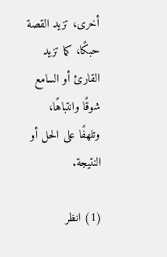أخرى، تزيد القصة حبكًا، كما تزيد القارئ أو السامع شوقًا وانتباهًا، وتلهفًا على الحل أو النتيجة.

(1) انظر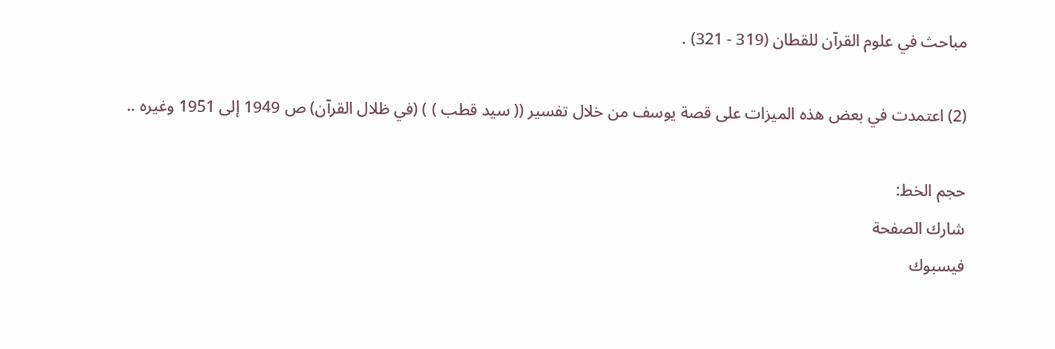مباحث في علوم القرآن للقطان (319 - 321) .

(2) اعتمدت في بعض هذه الميزات على قصة يوسف من خلال تفسير (( سيد قطب ) ) (في ظلال القرآن) ص 1949 إلى 1951 وغيره ..

حجم الخط:
شارك الصفحة
فيسبوك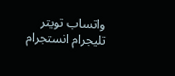واتساب تويتر تليجرام انستجرام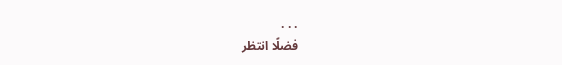. . .
فضلًا انتظر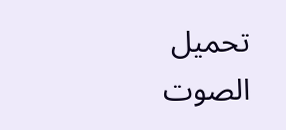تحميل الصوت